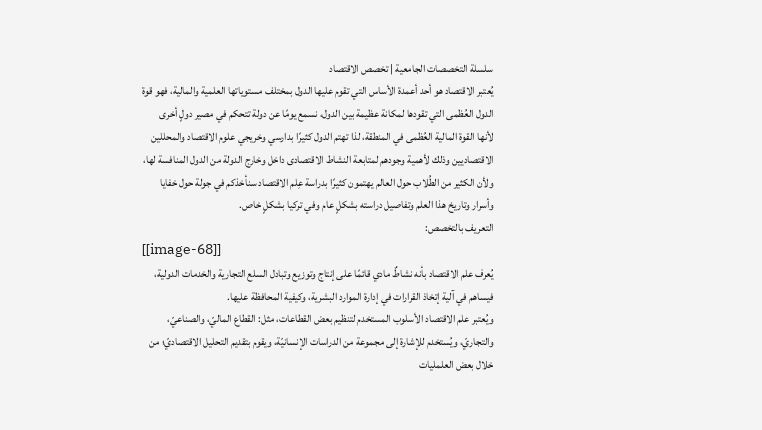سلسلة التخصصات الجامعية | تخصص الاقتصاد
يُعتبر الاقتصاد هو أحد أعمدة الأساس التي تقوم عليها الدول بمختلف مستوياتها العلمية والمالية، فهو قوة الدول العُظمى التي تقودها لمكانة عظيمة بين الدول، نسمع يومًا عن دولة تتحكم في مصير دولٍ أخرى لأنها القوة المالية العُظمى في المنطقة، لذا تهتم الدول كثيرًا بدارسي وخريجي علوم الاقتصاد والمحللين الاقتصاديين وذلك لأهمية وجودهم لمتابعة النشاط الاقتصادى داخل وخارج الدولة من الدول المنافسة لها، ولأن الكثير من الطُلاب حول العالم يهتمون كثيرًا بدراسة عِلم الاقتصاد سنأخذكم في جولة حول خفايا وأسرار وتاريخ هذا العلم وتفاصيل دراسته بشكلٍ عام وفي تركيا بشكلٍ خاص.
التعريف بالتخصص:
[[image-68]]
يُعرف علم الاقتصاد بأنه نشاطٌ مادي قائمًا على إنتاج وتوزيع وتبادل السلع التجارية والخدمات الدولية، فيساهم في آلية إتخاذ القرارات في إدارة الموارد البشرية، وكيفية المحافظة عليها.
ويُعتبر علم الاقتصاد الأسلوب المستخدم لتنظيم بعض القطاعات، مثل: القطاع الماليّ، والصناعيّ، والتجاريّ، ويُستخدم للإشارة إلى مجموعة من الدراسات الإنسانيّة، ويقوم بتقديم التحليل الاقتصاديّ؛ من خلال بعض العلمليات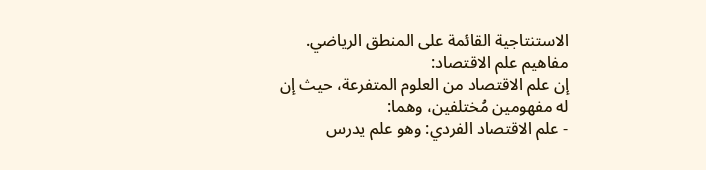الاستنتاجية القائمة على المنطق الرياضي.
مفاهيم علم الاقتصاد:
إن علم الاقتصاد من العلوم المتفرعة، حيث إن له مفهومين مُختلفين، وهما:
- علم الاقتصاد الفردي: وهو علم يدرس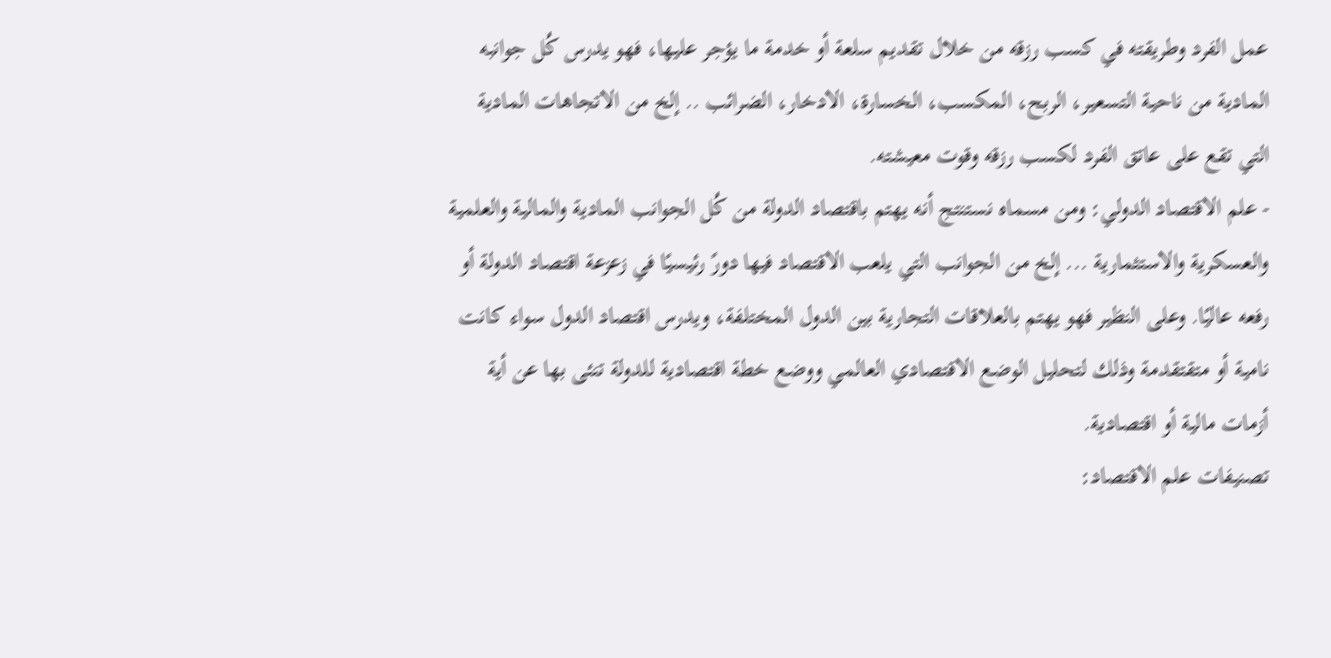عمل الفرد وطريقته في كسب رزقه من خلال تقديم سلعة أو خدمة ما يؤجر عليها، فهو يدرس كُل جوانبه المادية من ناحية التسعير، الربح، المكسب، الخسارة، الادخار، الضرائب .. إلخ من الاتجاهات المادية التي تقع على عاتق الفرد لكسب رزقه وقوت معيشته.
- علم الاقتصاد الدولي: ومن مسماه نستنتج أنه يهتم باقتصاد الدولة من كُل الجوانب المادية والمالية والعلمية والعسكرية والاستثمارية ... إلخ من الجوانب التي يلعب الاقتصاد فيها دورً رئيسيًا في زعزعة اقتصاد الدولة أو رفعه عاليًا. وعلى النظير فهو يهتم بالعلاقات التجارية بين الدول المختلفة، ويدرس اقتصاد الدول سواء كانت نامية أو متقتقدمة وذلك لتحليل الوضع الاقتصادي العالمي ووضع خطة اقتصادية للدولة تنئى بها عن أية أزمات مالية أو اقتصادية.
تصنيفات علم الاقتصاد: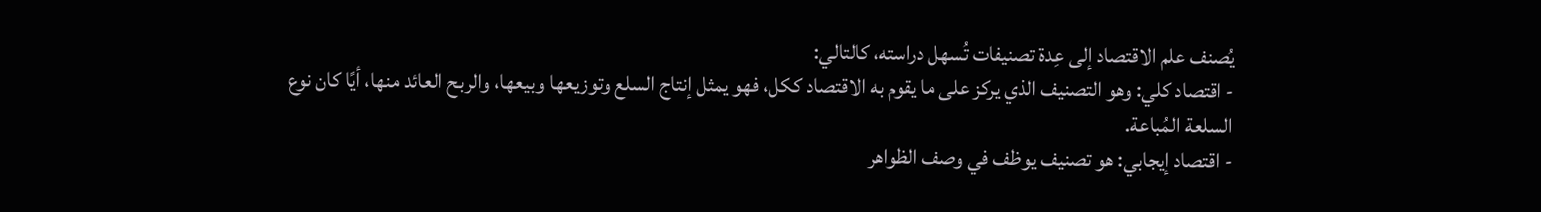يُصنف علم الاقتصاد إلى عِدة تصنيفات تُسهل دراسته، كالتالي:
- اقتصاد كلي: وهو التصنيف الذي يركز على ما يقوم به الاقتصاد ككل، فهو يمثل إنتاج السلع وتوزيعها وبيعها، والربح العائد منها، أيًا كان نوع السلعة المُباعة.
- اقتصاد إيجابي: هو تصنيف يوظف في وصف الظواهر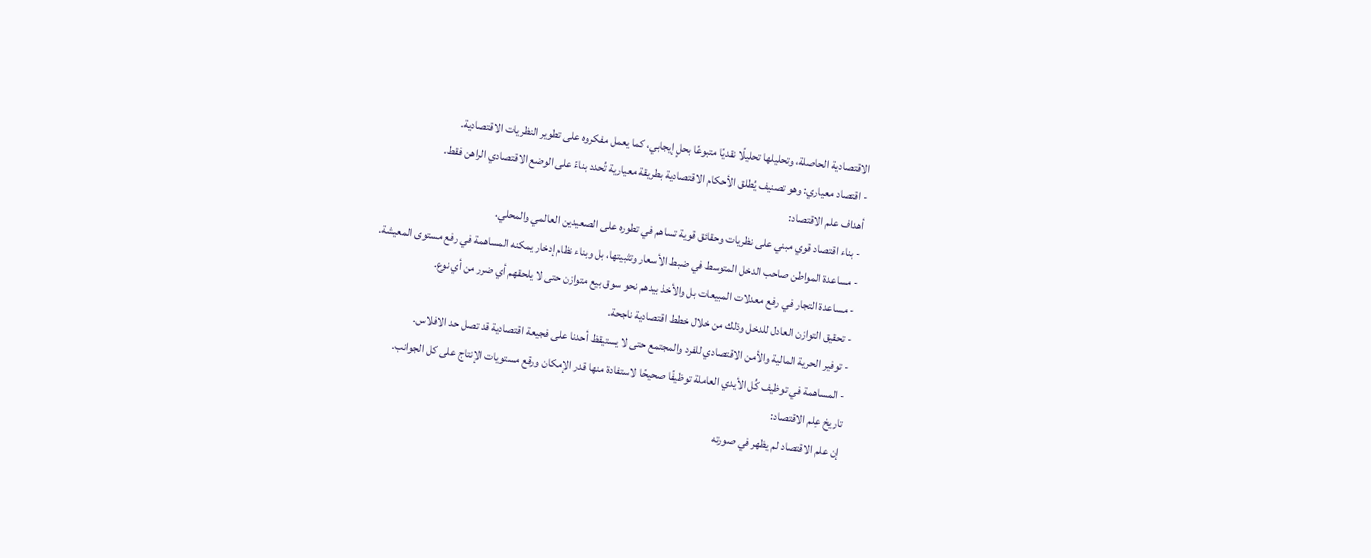الاقتصادية الحاصلة، وتحليلها تحليلًا نقديًا متبوعًا بحلٍ إيجابي، كما يعمل مفكروه على تطوير النظريات الاقتصادية.
- اقتصاد معياري: وهو تصنيف يُطلق الأحكام الاقتصادية بطريقة معيارية تُحدد بناءً على الوضع الاقتصادي الراهن فقط.
أهداف علم الاقتصاد:
- بناء اقتصاد قوي مبني على نظريات وحقائق قوية تساهم في تطوره على الصعيدين العالمي والمحلي.
- مساعدة المواطن صاحب الدخل المتوسط في ضبط الأسعار وتثبيتها، بل وبناء نظام إدخار يمكنه المساهمة في رفع مستوى المعيشة.
- مساعدة التجار في رفع معدلات المبيعات بل والأخذ بيدهم نحو سوق بيع متوازن حتى لا يلحقهم أي ضرر من أي نوع.
- تحقيق التوازن العادل للدخل وذلك من خلال خطط اقتصادية ناجحة.
- توفير الحرية المالية والأمن الاقتصادي للفرد والمجتمع حتى لا يستيقظ أحدنا على فجيعة اقتصادية قد تصل حد الافلاس.
- المساهمة في توظيف كُل الأيدي العاملة توظيفًا صحيحًا لاستفادة منها قدر الإمكان ورقع مستويات الإنتاج على كل الجوانب.
تاريخ عِلم الاقتصاد:
إن علم الاقتصاد لم يظهر في صورته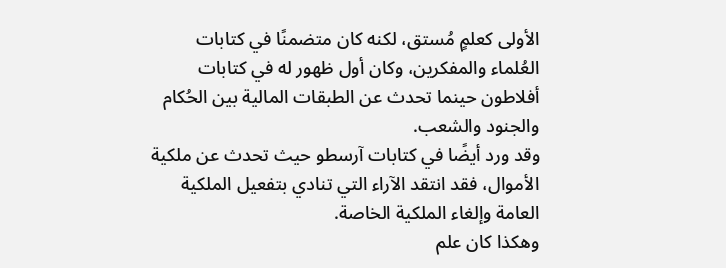الأولى كعلمٍ مُستق، لكنه كان متضمنًا في كتابات العُلماء والمفكرين، وكان أول ظهور له في كتابات أفلاطون حينما تحدث عن الطبقات المالية بين الحُكام والجنود والشعب.
وقد ورد أيضًا في كتابات آرسطو حيث تحدث عن ملكية الأموال، فقد انتقد الآراء التي تنادي بتفعيل الملكية العامة وإلغاء الملكية الخاصة.
وهكذا كان علم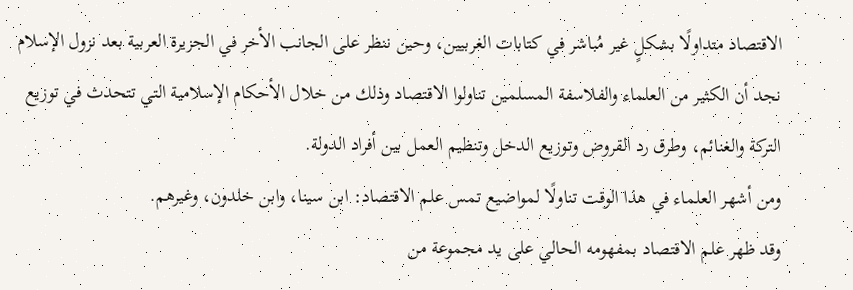الاقتصاد متداولًا بشكلٍ غير مُباشر في كتابات الغربيين، وحين ننظر على الجانب الأخر في الجزيرة العربية بعد نزول الإسلام نجد أن الكثير من العلماء والفلاسفة المسلمين تناولوا الاقتصاد وذلك من خلال الأحكام الإسلامية التي تتحدث في توزيع التركة والغنائم، وطرق رد القروض وتوزيع الدخل وتنظيم العمل بين أفراد الدولة.
ومن أشهر العلماء في هذا الوقت تناولًا لمواضيع تمس علم الاقتصاد: ابن سينا، وابن خلدون، وغيرهم.
وقد ظهر علم الاقتصاد بمفهومه الحالي على يد مجموعة من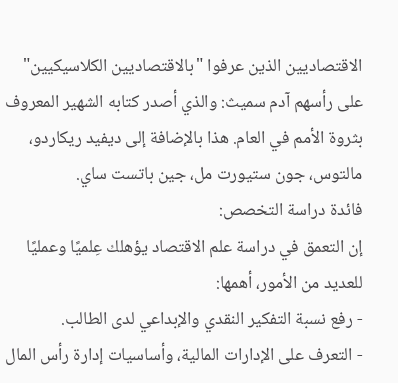الاقتصاديين الذين عرفوا "بالاقتصاديين الكلاسيكيين" على رأسهم آدم سميث: والذي أصدر كتابه الشهير المعروف بثروة الأمم في العام. هذا بالإضافة إلى ديفيد ريكاردو، مالتوس، جون ستيورت مل، جين باتست ساي.
فائدة دراسة التخصص:
إن التعمق في دراسة علم الاقتصاد يؤهلك عِلميًا وعمليًا للعديد من الأمور، أهمها:
- رفع نسبة التفكير النقدي والإبداعي لدى الطالب.
- التعرف على الإدارات المالية، وأساسيات إدارة رأس المال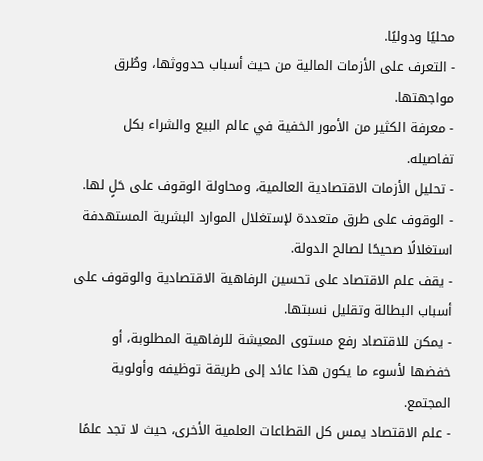محليًا ودوليًا.
- التعرف على الأزمات المالية من حيث أسباب حدووثها، وطُرق مواجهتها.
- معرفة الكثير من الأمور الخفية في عالم البيع والشراء بكل تفاصيله.
- تحليل الأزمات الاقتصادية العالمية، ومحاولة الوقوف على حَلٍ لها.
- الوقوف على طرق متعددة لإستغلال الموارد البشرية المستهدفة استغلالًا صحيحًا لصالح الدولة.
- يقف علم الاقتصاد على تحسين الرفاهية الاقتصادية والوقوف على أسباب البطالة وتقليل نسبتها.
- يمكن للاقتصاد رفع مستوى المعيشة للرفاهية المطلوبة، أو خفضها لأسوء ما يكون هذا عائد إلى طريقة توظيفه وأولوية المجتمع.
- علم الاقتصاد يمس كل القطاعات العلمية الأخرى، حيث لا تجد علمًا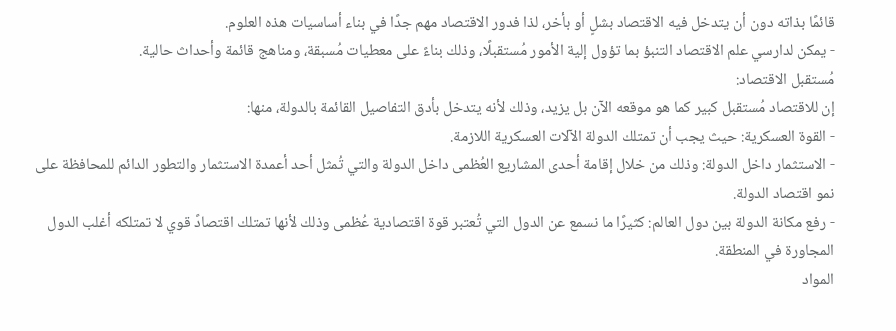قائمًا بذاته دون أن يتدخل فيه الاقتصاد بشلٍ أو بأخر، لذا فدور الاقتصاد مهم جدًا في بناء أساسيات هذه العلوم.
- يمكن لدارسي علم الاقتصاد التنبؤ بما تؤول إلية الأمور مُستقبلًا، وذلك بناءً على معطيات مُسبقة، ومناهج قائمة وأحداث حالية.
مُستقبل الاقتصاد:
إن للاقتصاد مُستقبل كبير كما هو موقعه الآن بل يزيد، وذلك لأنه يتدخل بأدق التفاصيل القائمة بالدولة، منها:
- القوة العسكرية: حيث يجب أن تمتلك الدولة الآلات العسكرية اللازمة.
- الاستثمار داخل الدولة: وذلك من خلال إقامة أحدى المشاريع العُظمى داخل الدولة والتي تُمثل أحد أعمدة الاستثمار والتطور الدائم للمحافظة على نمو اقتصاد الدولة.
- رفع مكانة الدولة بين دول العالم: كثيرًا ما نسمع عن الدول التي تُعتبر قوة اقتصادية عُظمى وذلك لأنها تمتلك اقتصادً قوي لا تمتلكه أغلب الدول المجاورة في المنطقة.
المواد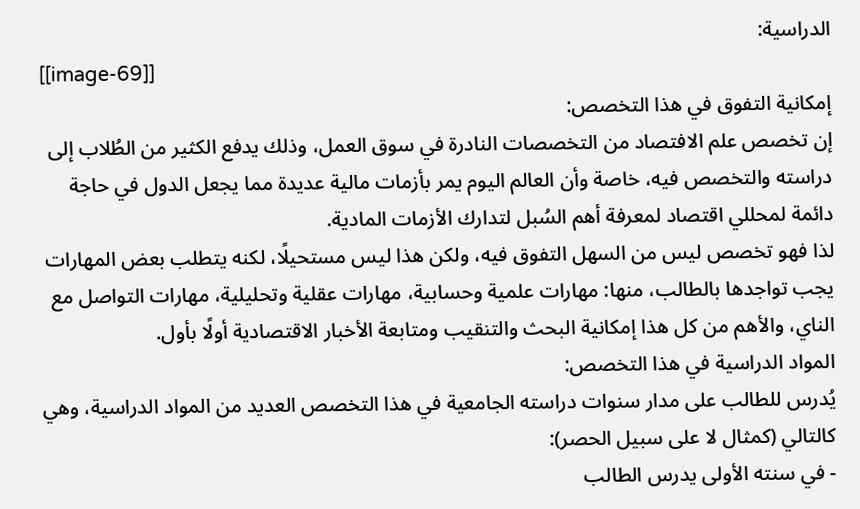الدراسية:
[[image-69]]
إمكانية التفوق في هذا التخصص:
إن تخصص علم الافتصاد من التخصصات النادرة في سوق العمل، وذلك يدفع الكثير من الطُلاب إلى دراسته والتخصص فيه، خاصة وأن العالم اليوم يمر بأزمات مالية عديدة مما يجعل الدول في حاجة دائمة لمحللي اقتصاد لمعرفة أهم السُبل لتدارك الأزمات المادية.
لذا فهو تخصص ليس من السهل التفوق فيه، ولكن هذا ليس مستحيلًا، لكنه يتطلب بعض المهارات يجب تواجدها بالطالب، منها: مهارات علمية وحسابية، مهارات عقلية وتحليلية، مهارات التواصل مع الناي، والأهم من كل هذا إمكانية البحث والتنقيب ومتابعة الأخبار الاقتصادية أولًا بأول.
المواد الدراسية في هذا التخصص:
يُدرس للطالب على مدار سنوات دراسته الجامعية في هذا التخصص العديد من المواد الدراسية، وهي كالتالي (كمثال لا على سبيل الحصر):
- في سنته الأولى يدرس الطالب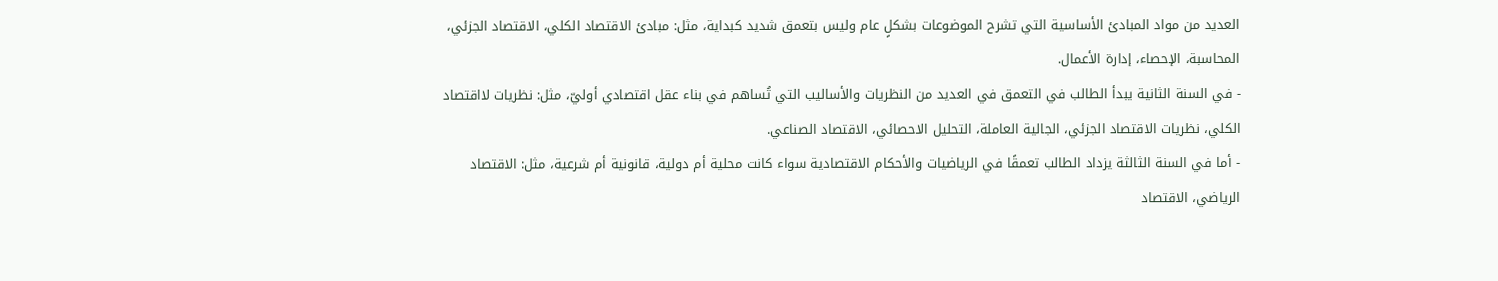العديد من مواد المبادئ الأساسية التي تشرح الموضوعات بشكلٍ عام وليس بتعمق شديد كبداية، مثل: مبادئ الاقتصاد الكلي، الاقتصاد الجزئي، المحاسبة، الإحصاء، إدارة الأعمال.
- في السنة الثانية يبدأ الطالب في التعمق في العديد من النظريات والأساليب التي تُساهم في بناء عقل اقتصادي أوليّ، مثل: نظريات لااقتصاد الكلي، نظريات الاقتصاد الجزئي، الجالية العاملة، التحليل الاحصائي، الاقتصاد الصناعي.
- أما في السنة الثالثة يزداد الطالب تعمقًا في الرياضيات والأحكام الاقتصادية سواء كانت محلية أم دولية، قانونية أم شرعية، مثل: الاقتصاد الرياضي، الاقتصاد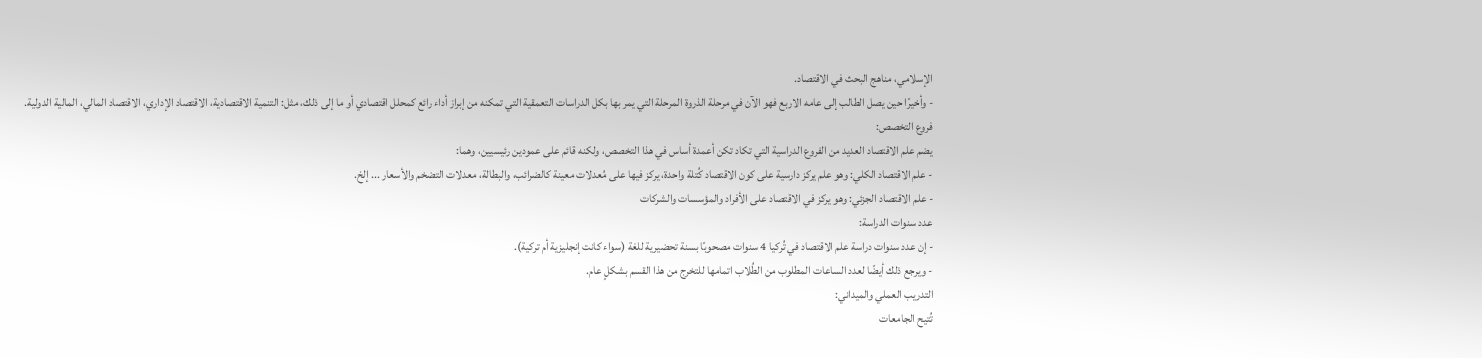الإسلامي، مناهج البحث في الاقتصاد.
- وأخيرًا حين يصل الطالب إلى عامه الاربع فهو الآن في مرحلة الذروة المرحلة التي يمر بها بكل الدراسات التعمقية التي تمكنه من إبراز أداء رائع كمحلل اقتصادي أو ما إلى ذلك، مثل: التنمية الاقتصادية، الاقتصاد الإداري، الاقتصاد المالي، المالية الدولية.
فروع التخصص:
يضم علم الاقتصاد العديد من الفروع الدراسية التي تكاد تكن أعمدة أساس في هذا التخصص، ولكنه قائم على عمودين رئيسيين، وهما:
- علم الاقتصاد الكلي: وهو علم يركز دارسية على كون الاقتصاد كُتلة واحدة، يركز فيها على مُعدلات معينة كالضرائب، والبطالة، معدلات التضخم والأسعار ... إلخ.
- علم الاقتصاد الجزئي: وهو يركز في الاقتصاد على الأفراد والمؤسسات والشركات
عدد سنوات الدراسة:
- إن عدد سنوات دراسة علم الاقتصاد في تُركيا 4 سنوات مصحوبًا بسنة تحضيرية للغة (سواء كانت إنجليزية أم تركية).
- ويرجع ذلك أيضًا لعدد الساعات المطلوب من الطُلاب اتمامها للتخرج من هذا القسم بشكلٍ عام.
التدريب العملي والميداني:
تُتيح الجامعات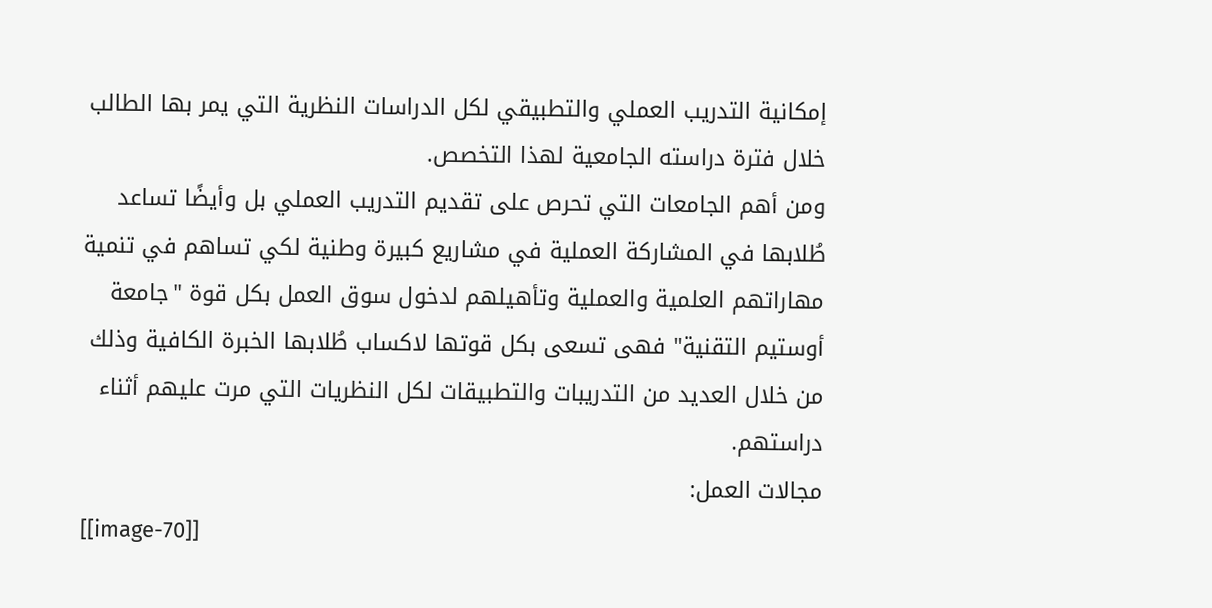إمكانية التدريب العملي والتطبيقي لكل الدراسات النظرية التي يمر بها الطالب خلال فترة دراسته الجامعية لهذا التخصص.
ومن أهم الجامعات التي تحرص على تقديم التدريب العملي بل وأيضًا تساعد طُلابها في المشاركة العملية في مشاريع كبيرة وطنية لكي تساهم في تنمية مهاراتهم العلمية والعملية وتأهيلهم لدخول سوق العمل بكل قوة "جامعة أوستيم التقنية" فهى تسعى بكل قوتها لاكساب طُلابها الخبرة الكافية وذلك من خلال العديد من التدريبات والتطبيقات لكل النظريات التي مرت عليهم أثناء دراستهم.
مجالات العمل:
[[image-70]]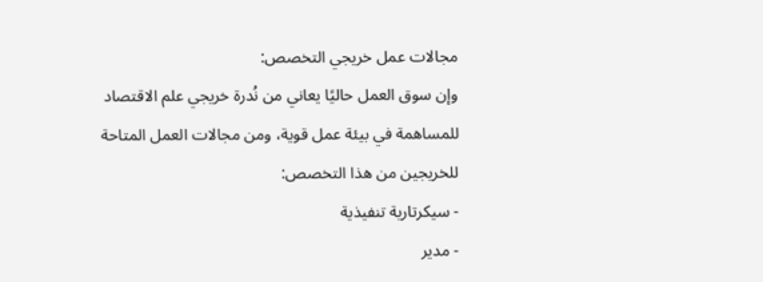مجالات عمل خريجي التخصص:
وإن سوق العمل حاليًا يعاني من نُدرة خريجي علم الاقتصاد للمساهمة في بيئة عمل قوية، ومن مجالات العمل المتاحة للخريجين من هذا التخصص:
- سيكرتارية تنفيذية
- مدير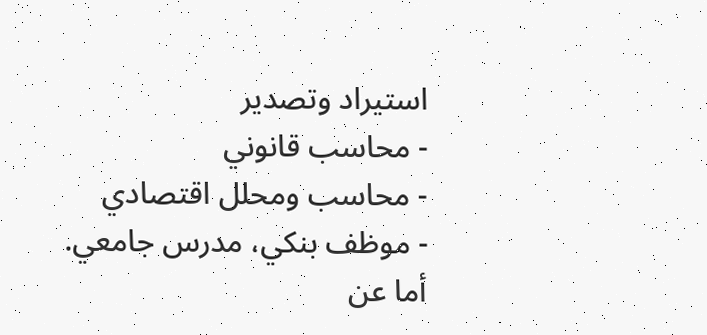استيراد وتصدير
- محاسب قانوني
- محاسب ومحلل اقتصادي
- موظف بنكي، مدرس جامعي.
أما عن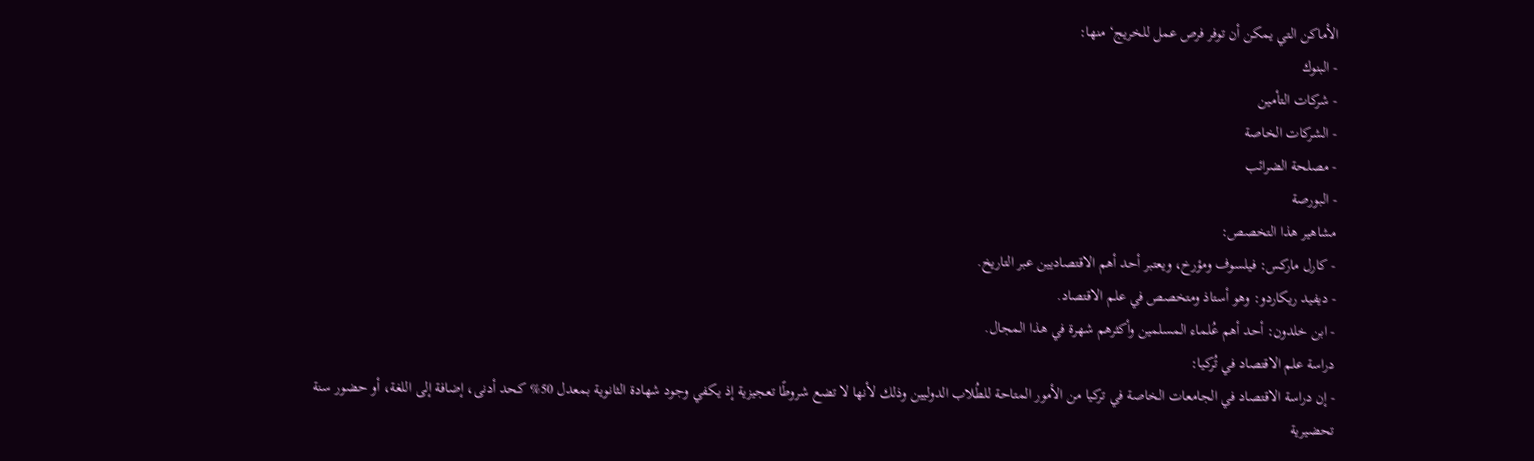الأماكن التي يمكن أن توفر فرص عمل للخريج‘ منها:
- البنوك
- شركات التأمين
- الشركات الخاصة
- مصلحة الضرائب
- البورصة
مشاهير هذا التخصص:
- كارل ماركس: فيلسوف ومؤرخ، ويعتبر أحد أهم الاقتصاديين عبر التاريخ.
- ديفيد ريكاردو: وهو أستاذ ومتخصص في علم الاقتصاد.
- ابن خلدون: أحد أهم عُلماء المسلمين وأكثرهم شهرة في هذا المجال.
دراسة علم الاقتصاد في تُركيا:
- إن دراسة الاقتصاد في الجامعات الخاصة في تركيا من الأمور المتاحة للطُلاب الدوليين وذلك لأنها لا تضع شروطًا تعجيزية إذ يكفي وجود شهادة الثانوية بمعدل 50% كحد أدنى، إضافة إلى اللغة، أو حضور سنة تحضيرية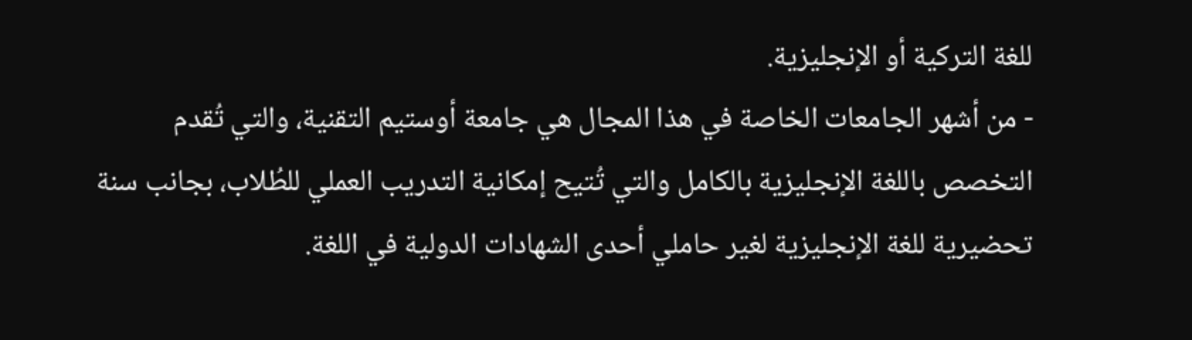للغة التركية أو الإنجليزية.
- من أشهر الجامعات الخاصة في هذا المجال هي جامعة أوستيم التقنية، والتي تُقدم التخصص باللغة الإنجليزية بالكامل والتي تُتيح إمكانية التدريب العملي للطُلاب، بجانب سنة تحضيرية للغة الإنجليزية لغير حاملي أحدى الشهادات الدولية في اللغة.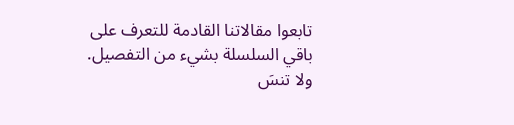تابعوا مقالاتنا القادمة للتعرف على باقي السلسلة بشيء من التفصيل. ولا تنسَ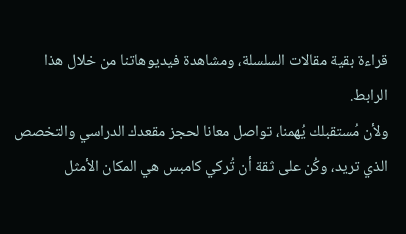قراءة بقية مقالات السلسلة، ومشاهدة فيديوهاتنا من خلال هذا الرابط.
ولأن مُستقبلك يُهمنا، تواصل معانا لحجز مقعدك الدراسي والتخصص الذي تريد، وكُن على ثقة أن تُركي كامبس هي المكان الأمثل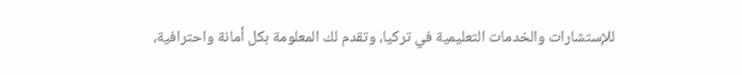للإستشارات والخدمات التعليمية في تركيا، وتقدم لك المعلومة بكل أمانة واحترافية،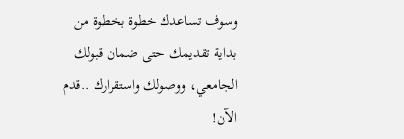وسوف تساعدك خطوة بخطوة من بداية تقديمك حتى ضمان قبولك الجامعي، ووصولك واستقرارك ..قدم الآن!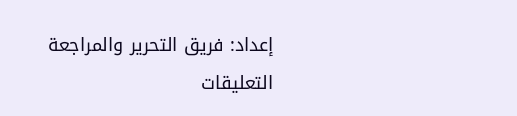إعداد: فريق التحرير والمراجعة
التعليقات